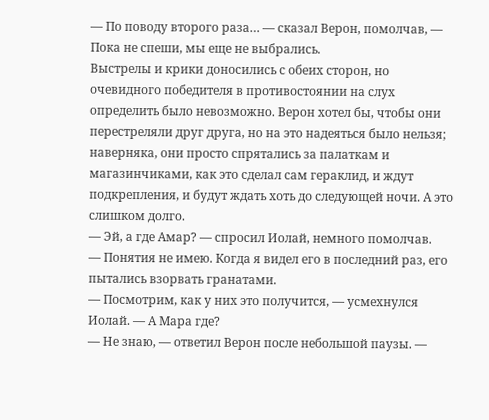— По поводу второго раза… — сказал Верон, помолчав, — Пока не спеши, мы еще не выбрались.
Выстрелы и крики доносились с обеих сторон, но очевидного победителя в противостоянии на слух определить было невозможно. Верон хотел бы, чтобы они перестреляли друг друга, но на это надеяться было нельзя; наверняка, они просто спрятались за палаткам и магазинчиками, как это сделал сам гераклид, и ждут подкрепления, и будут ждать хоть до следующей ночи. А это слишком долго.
— Эй, а где Амар? — спросил Иолай, немного помолчав.
— Понятия не имею. Когда я видел его в последний раз, его пытались взорвать гранатами.
— Посмотрим, как у них это получится, — усмехнулся Иолай. — А Мара где?
— Не знаю, — ответил Верон после небольшой паузы. —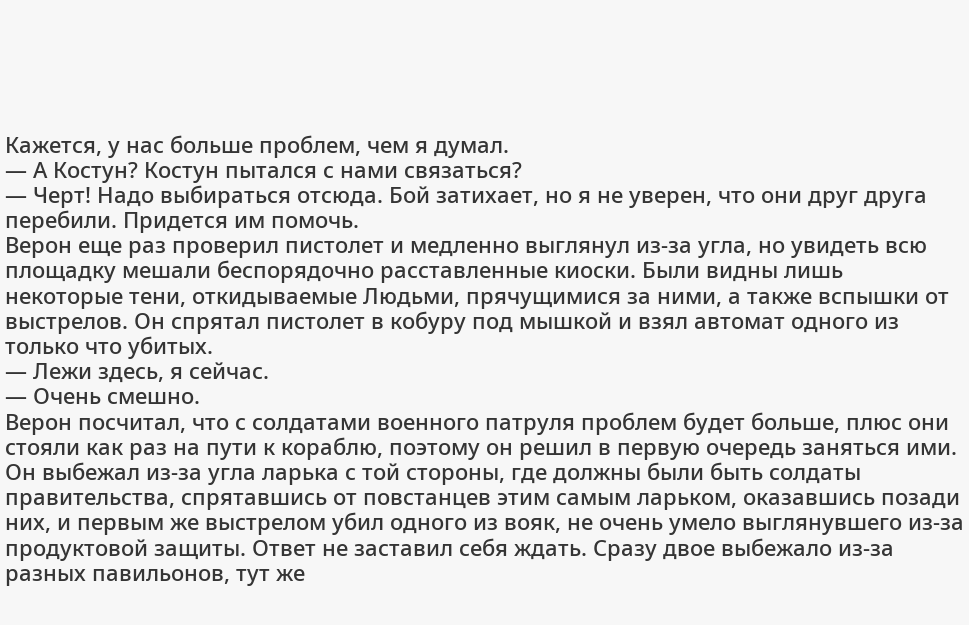Кажется, у нас больше проблем, чем я думал.
— А Костун? Костун пытался с нами связаться?
— Черт! Надо выбираться отсюда. Бой затихает, но я не уверен, что они друг друга перебили. Придется им помочь.
Верон еще раз проверил пистолет и медленно выглянул из-за угла, но увидеть всю площадку мешали беспорядочно расставленные киоски. Были видны лишь некоторые тени, откидываемые Людьми, прячущимися за ними, а также вспышки от выстрелов. Он спрятал пистолет в кобуру под мышкой и взял автомат одного из только что убитых.
— Лежи здесь, я сейчас.
— Очень смешно.
Верон посчитал, что с солдатами военного патруля проблем будет больше, плюс они стояли как раз на пути к кораблю, поэтому он решил в первую очередь заняться ими. Он выбежал из-за угла ларька с той стороны, где должны были быть солдаты правительства, спрятавшись от повстанцев этим самым ларьком, оказавшись позади них, и первым же выстрелом убил одного из вояк, не очень умело выглянувшего из-за продуктовой защиты. Ответ не заставил себя ждать. Сразу двое выбежало из-за разных павильонов, тут же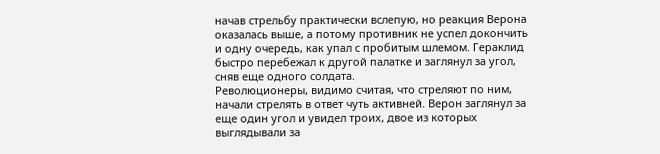начав стрельбу практически вслепую, но реакция Верона оказалась выше, а потому противник не успел докончить и одну очередь, как упал с пробитым шлемом. Гераклид быстро перебежал к другой палатке и заглянул за угол, сняв еще одного солдата.
Революционеры, видимо считая, что стреляют по ним, начали стрелять в ответ чуть активней. Верон заглянул за еще один угол и увидел троих, двое из которых выглядывали за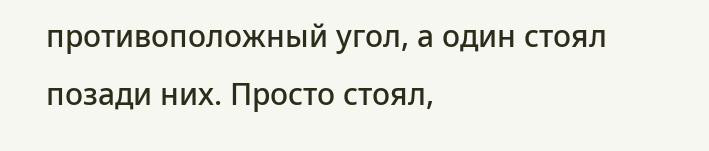противоположный угол, а один стоял позади них. Просто стоял,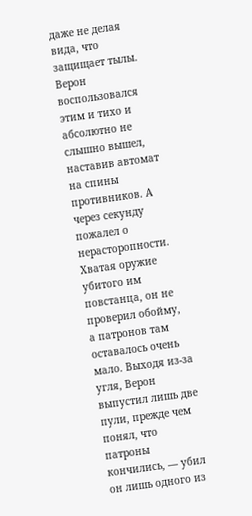даже не делая вида, что защищает тылы. Верон воспользовался этим и тихо и абсолютно не слышно вышел, наставив автомат на спины противников. А через секунду пожалел о нерасторопности.
Хватая оружие убитого им повстанца, он не проверил обойму, а патронов там оставалось очень мало. Выходя из-за угля, Верон выпустил лишь две пули, прежде чем понял, что патроны кончились, — убил он лишь одного из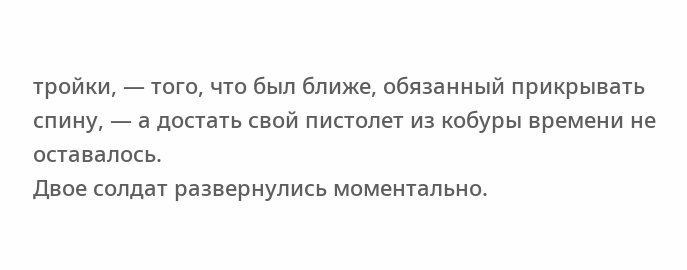тройки, — того, что был ближе, обязанный прикрывать спину, — а достать свой пистолет из кобуры времени не оставалось.
Двое солдат развернулись моментально.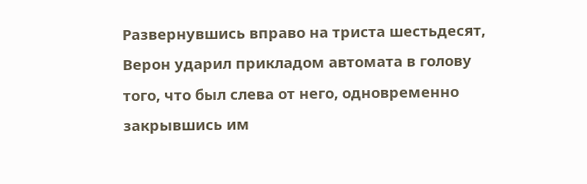Развернувшись вправо на триста шестьдесят, Верон ударил прикладом автомата в голову того, что был слева от него, одновременно закрывшись им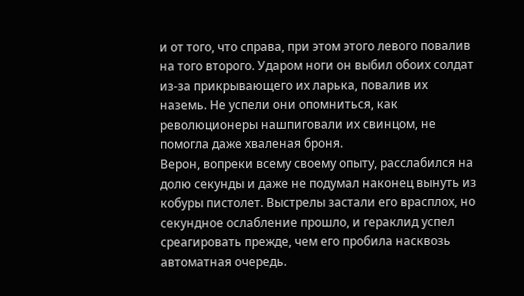и от того, что справа, при этом этого левого повалив на того второго. Ударом ноги он выбил обоих солдат из-за прикрывающего их ларька, повалив их наземь. Не успели они опомниться, как революционеры нашпиговали их свинцом, не помогла даже хваленая броня.
Верон, вопреки всему своему опыту, расслабился на долю секунды и даже не подумал наконец вынуть из кобуры пистолет. Выстрелы застали его врасплох, но секундное ослабление прошло, и гераклид успел среагировать прежде, чем его пробила насквозь автоматная очередь.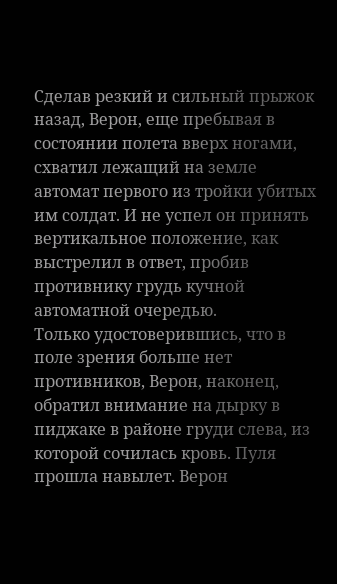Сделав резкий и сильный прыжок назад, Верон, еще пребывая в состоянии полета вверх ногами, схватил лежащий на земле автомат первого из тройки убитых им солдат. И не успел он принять вертикальное положение, как выстрелил в ответ, пробив противнику грудь кучной автоматной очередью.
Только удостоверившись, что в поле зрения больше нет противников, Верон, наконец, обратил внимание на дырку в пиджаке в районе груди слева, из которой сочилась кровь. Пуля прошла навылет. Верон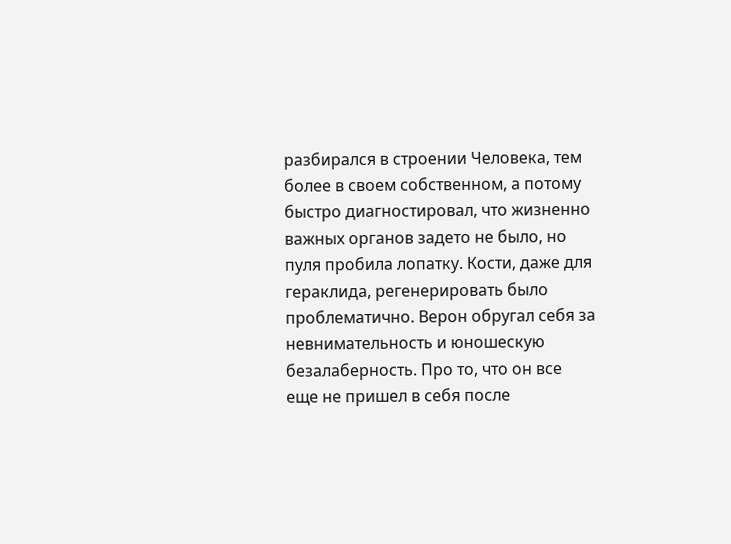разбирался в строении Человека, тем более в своем собственном, а потому быстро диагностировал, что жизненно важных органов задето не было, но пуля пробила лопатку. Кости, даже для гераклида, регенерировать было проблематично. Верон обругал себя за невнимательность и юношескую безалаберность. Про то, что он все еще не пришел в себя после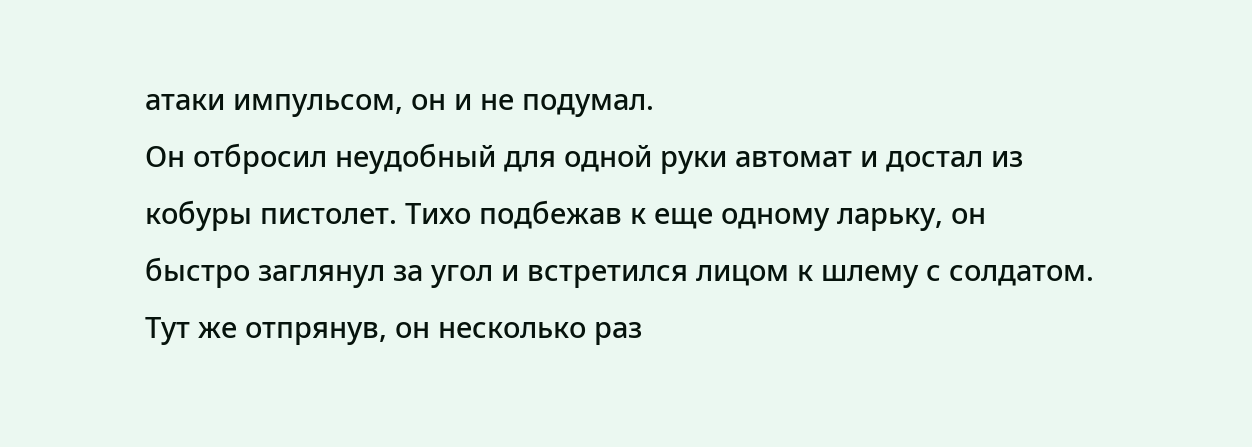атаки импульсом, он и не подумал.
Он отбросил неудобный для одной руки автомат и достал из кобуры пистолет. Тихо подбежав к еще одному ларьку, он быстро заглянул за угол и встретился лицом к шлему с солдатом. Тут же отпрянув, он несколько раз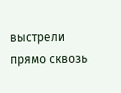выстрели прямо сквозь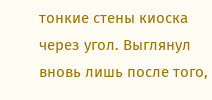тонкие стены киоска через угол. Выглянул вновь лишь после того,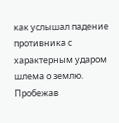как услышал падение противника с характерным ударом шлема о землю. Пробежав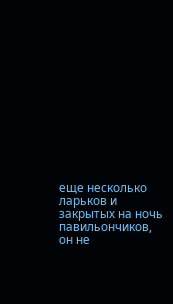еще несколько ларьков и закрытых на ночь павильончиков, он не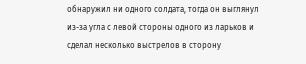обнаружил ни одного солдата, тогда он выглянул из-за угла с левой стороны одного из ларьков и сделал несколько выстрелов в сторону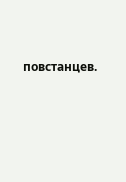повстанцев.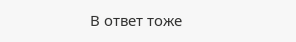В ответ тоже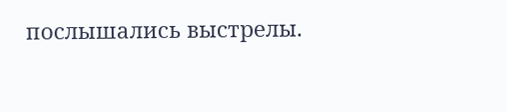послышались выстрелы.